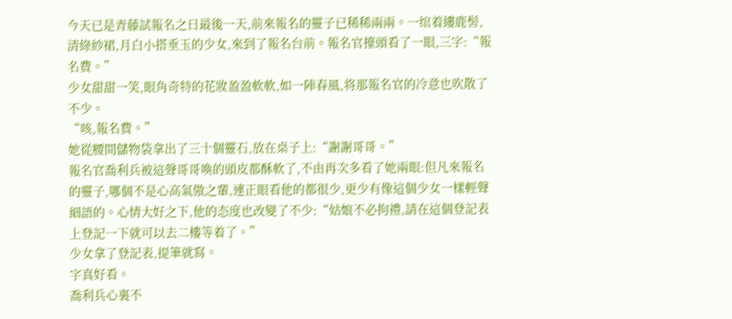今天已是青藤試報名之日最後一天,前來報名的靈子已稀稀兩兩。一绾着縷鹿髻,清綠紗裙,月白小搭垂玉的少女,來到了報名台前。報名官擡頭看了一眼,三字:“報名費。”
少女甜甜一笑,眼角奇特的花妝盈盈軟軟,如一陣春風,将那報名官的冷意也吹散了不少。
“咳,報名費。”
她從腰間儲物袋拿出了三十個靈石,放在桌子上:“謝謝哥哥。”
報名官喬利兵被這聲哥哥喚的頭皮都酥軟了,不由再次多看了她兩眼:但凡來報名的靈子,哪個不是心高氣傲之輩,連正眼看他的都很少,更少有像這個少女一樣輕聲細語的。心情大好之下,他的态度也改變了不少:“姑娘不必拘禮,請在這個登記表上登記一下就可以去二樓等着了。”
少女拿了登記表,提筆就寫。
字真好看。
喬利兵心裏不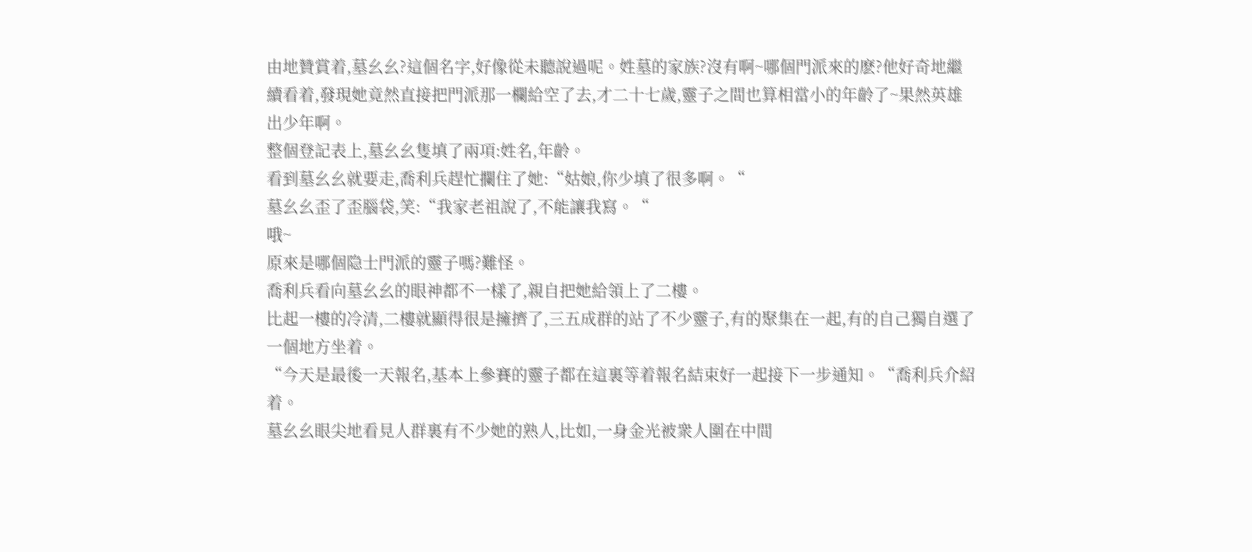由地贊賞着,墓幺幺?這個名字,好像從未聽說過呢。姓墓的家族?沒有啊~哪個門派來的麽?他好奇地繼續看着,發現她竟然直接把門派那一欄給空了去,才二十七歲,靈子之間也算相當小的年齡了~果然英雄出少年啊。
整個登記表上,墓幺幺隻填了兩項:姓名,年齡。
看到墓幺幺就要走,喬利兵趕忙攔住了她:“姑娘,你少填了很多啊。“
墓幺幺歪了歪腦袋,笑:“我家老祖說了,不能讓我寫。“
哦~
原來是哪個隐士門派的靈子嗎?難怪。
喬利兵看向墓幺幺的眼神都不一樣了,親自把她給領上了二樓。
比起一樓的冷清,二樓就顯得很是擁擠了,三五成群的站了不少靈子,有的聚集在一起,有的自己獨自選了一個地方坐着。
“今天是最後一天報名,基本上參賽的靈子都在這裏等着報名結束好一起接下一步通知。“喬利兵介紹着。
墓幺幺眼尖地看見人群裏有不少她的熟人,比如,一身金光被衆人圍在中間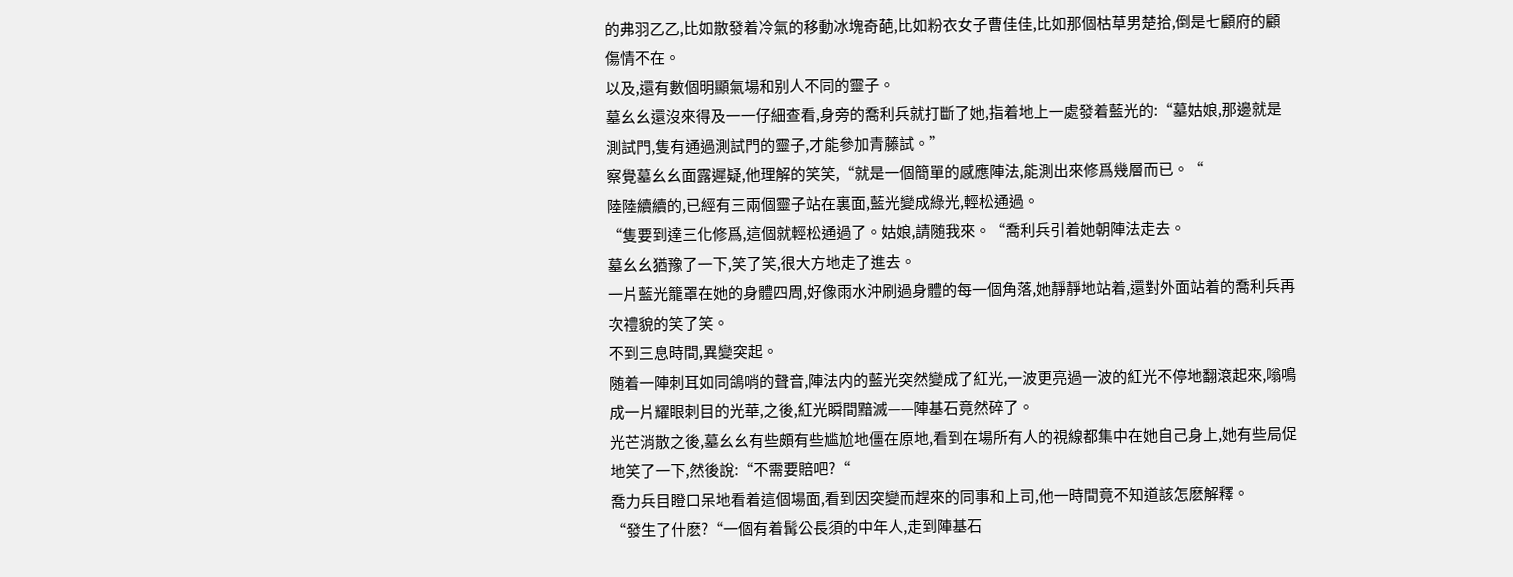的弗羽乙乙,比如散發着冷氣的移動冰塊奇葩,比如粉衣女子曹佳佳,比如那個枯草男楚拾,倒是七顧府的顧傷情不在。
以及,還有數個明顯氣場和别人不同的靈子。
墓幺幺還沒來得及一一仔細查看,身旁的喬利兵就打斷了她,指着地上一處發着藍光的:“墓姑娘,那邊就是測試門,隻有通過測試門的靈子,才能參加青藤試。”
察覺墓幺幺面露遲疑,他理解的笑笑,“就是一個簡單的感應陣法,能測出來修爲幾層而已。“
陸陸續續的,已經有三兩個靈子站在裏面,藍光變成綠光,輕松通過。
“隻要到達三化修爲,這個就輕松通過了。姑娘,請随我來。“喬利兵引着她朝陣法走去。
墓幺幺猶豫了一下,笑了笑,很大方地走了進去。
一片藍光籠罩在她的身體四周,好像雨水沖刷過身體的每一個角落,她靜靜地站着,還對外面站着的喬利兵再次禮貌的笑了笑。
不到三息時間,異變突起。
随着一陣刺耳如同鴿哨的聲音,陣法内的藍光突然變成了紅光,一波更亮過一波的紅光不停地翻滾起來,嗡鳴成一片耀眼刺目的光華,之後,紅光瞬間黯滅——陣基石竟然碎了。
光芒消散之後,墓幺幺有些頗有些尴尬地僵在原地,看到在場所有人的視線都集中在她自己身上,她有些局促地笑了一下,然後說:“不需要賠吧?“
喬力兵目瞪口呆地看着這個場面,看到因突變而趕來的同事和上司,他一時間竟不知道該怎麽解釋。
“發生了什麽?“一個有着髯公長須的中年人,走到陣基石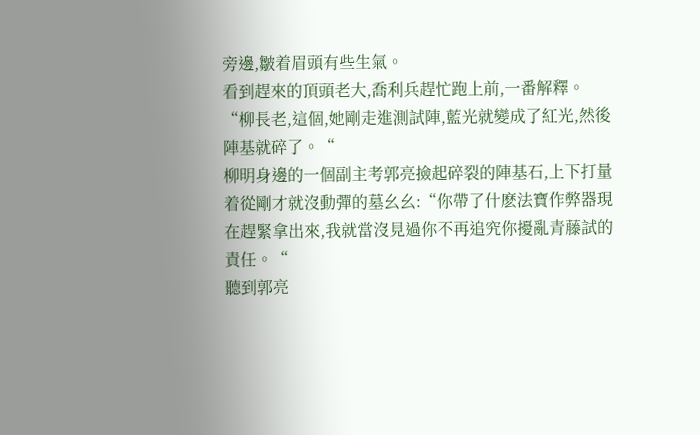旁邊,皺着眉頭有些生氣。
看到趕來的頂頭老大,喬利兵趕忙跑上前,一番解釋。“柳長老,這個,她剛走進測試陣,藍光就變成了紅光,然後陣基就碎了。“
柳明身邊的一個副主考郭亮撿起碎裂的陣基石,上下打量着從剛才就沒動彈的墓幺幺:“你帶了什麽法寶作弊器現在趕緊拿出來,我就當沒見過你不再追究你擾亂青藤試的責任。“
聽到郭亮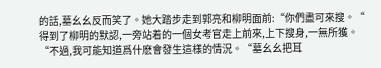的話,墓幺幺反而笑了。她大踏步走到郭亮和柳明面前:“你們盡可來搜。“
得到了柳明的默認,一旁站着的一個女考官走上前來,上下搜身,一無所獲。
“不過,我可能知道爲什麽會發生這樣的情況。“墓幺幺把耳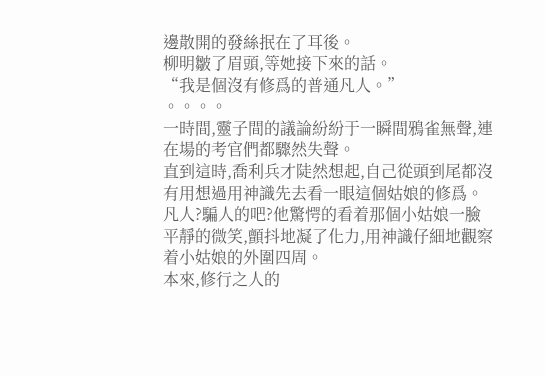邊散開的發絲抿在了耳後。
柳明皺了眉頭,等她接下來的話。
“我是個沒有修爲的普通凡人。”
。。。。
一時間,靈子間的議論紛紛于一瞬間鴉雀無聲,連在場的考官們都驟然失聲。
直到這時,喬利兵才陡然想起,自己從頭到尾都沒有用想過用神識先去看一眼這個姑娘的修爲。凡人?騙人的吧?他驚愕的看着那個小姑娘一臉平靜的微笑,顫抖地凝了化力,用神識仔細地觀察着小姑娘的外圍四周。
本來,修行之人的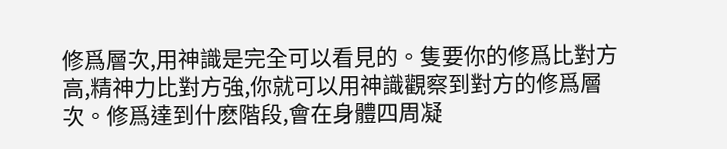修爲層次,用神識是完全可以看見的。隻要你的修爲比對方高,精神力比對方強,你就可以用神識觀察到對方的修爲層次。修爲達到什麽階段,會在身體四周凝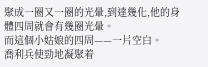聚成一圈又一圈的光暈,到達幾化,他的身體四周就會有幾圈光暈。
而這個小姑娘的四周——一片空白。
喬利兵使勁地凝聚着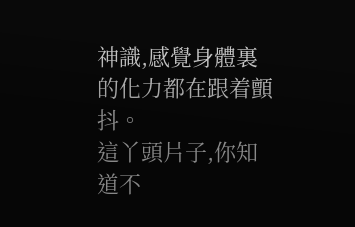神識,感覺身體裏的化力都在跟着顫抖。
這丫頭片子,你知道不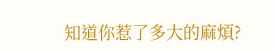知道你惹了多大的麻煩?